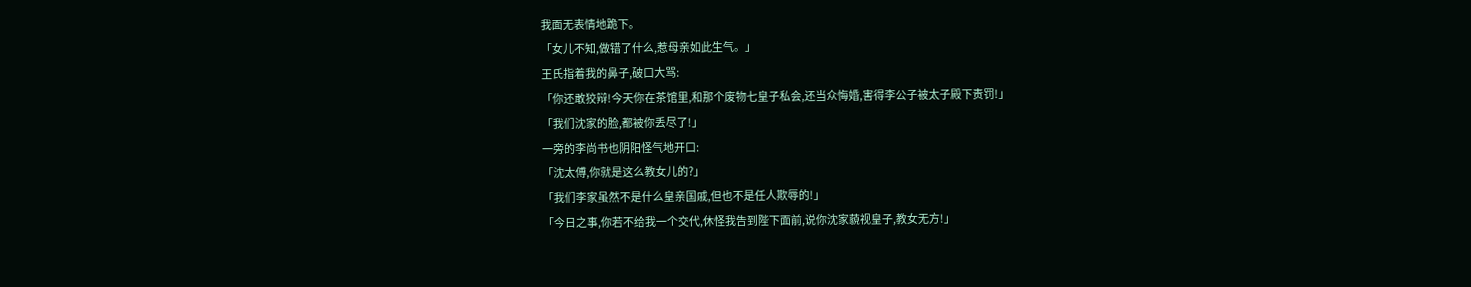我面无表情地跪下。
「女儿不知,做错了什么,惹母亲如此生气。」
王氏指着我的鼻子,破口大骂:
「你还敢狡辩!今天你在茶馆里,和那个废物七皇子私会,还当众悔婚,害得李公子被太子殿下责罚!」
「我们沈家的脸,都被你丢尽了!」
一旁的李尚书也阴阳怪气地开口:
「沈太傅,你就是这么教女儿的?」
「我们李家虽然不是什么皇亲国戚,但也不是任人欺辱的!」
「今日之事,你若不给我一个交代,休怪我告到陛下面前,说你沈家藐视皇子,教女无方!」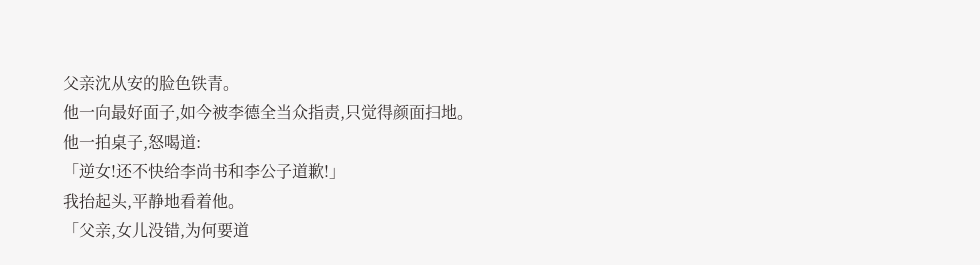父亲沈从安的脸色铁青。
他一向最好面子,如今被李德全当众指责,只觉得颜面扫地。
他一拍桌子,怒喝道:
「逆女!还不快给李尚书和李公子道歉!」
我抬起头,平静地看着他。
「父亲,女儿没错,为何要道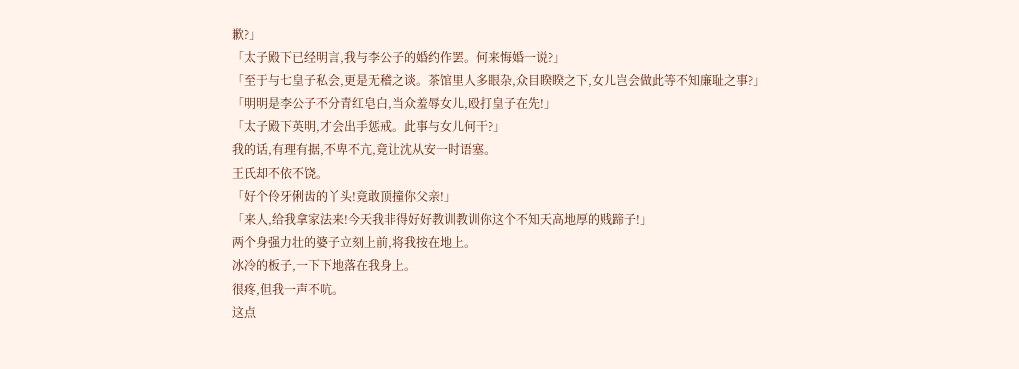歉?」
「太子殿下已经明言,我与李公子的婚约作罢。何来悔婚一说?」
「至于与七皇子私会,更是无稽之谈。茶馆里人多眼杂,众目睽睽之下,女儿岂会做此等不知廉耻之事?」
「明明是李公子不分青红皂白,当众羞辱女儿,殴打皇子在先!」
「太子殿下英明,才会出手惩戒。此事与女儿何干?」
我的话,有理有据,不卑不亢,竟让沈从安一时语塞。
王氏却不依不饶。
「好个伶牙俐齿的丫头!竟敢顶撞你父亲!」
「来人,给我拿家法来!今天我非得好好教训教训你这个不知天高地厚的贱蹄子!」
两个身强力壮的婆子立刻上前,将我按在地上。
冰冷的板子,一下下地落在我身上。
很疼,但我一声不吭。
这点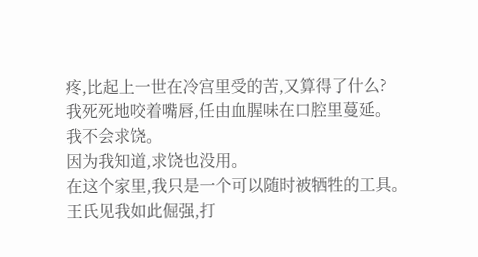疼,比起上一世在冷宫里受的苦,又算得了什么?
我死死地咬着嘴唇,任由血腥味在口腔里蔓延。
我不会求饶。
因为我知道,求饶也没用。
在这个家里,我只是一个可以随时被牺牲的工具。
王氏见我如此倔强,打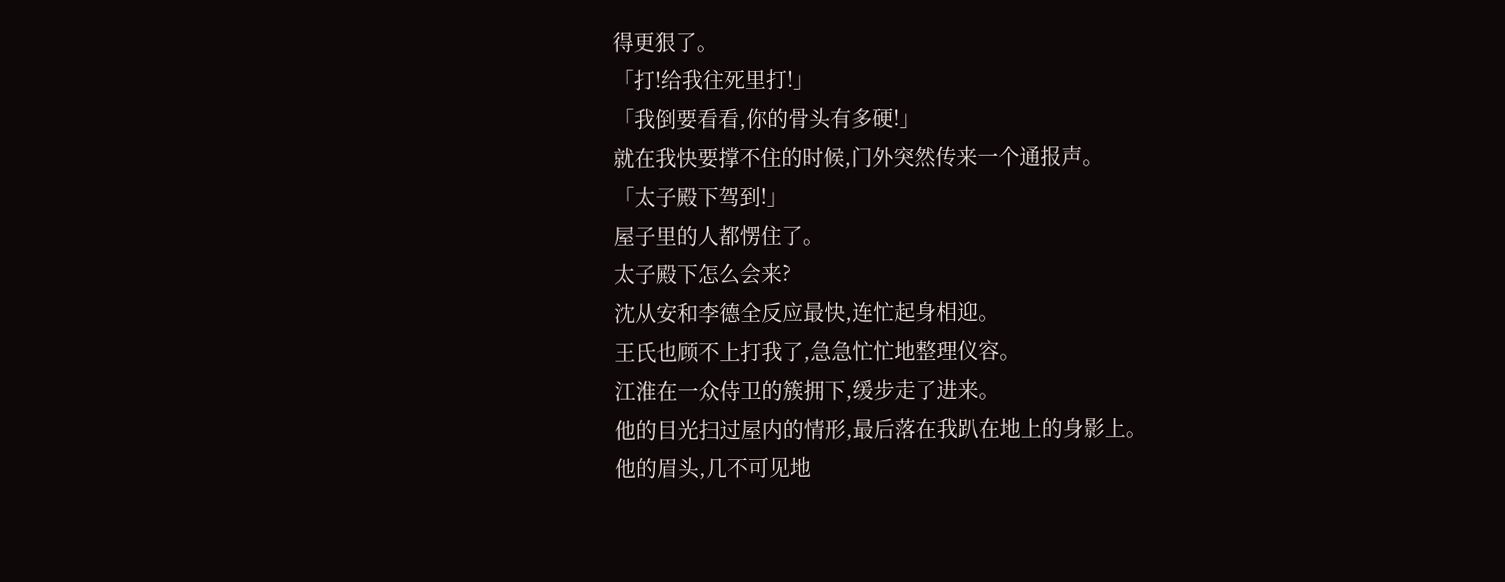得更狠了。
「打!给我往死里打!」
「我倒要看看,你的骨头有多硬!」
就在我快要撑不住的时候,门外突然传来一个通报声。
「太子殿下驾到!」
屋子里的人都愣住了。
太子殿下怎么会来?
沈从安和李德全反应最快,连忙起身相迎。
王氏也顾不上打我了,急急忙忙地整理仪容。
江淮在一众侍卫的簇拥下,缓步走了进来。
他的目光扫过屋内的情形,最后落在我趴在地上的身影上。
他的眉头,几不可见地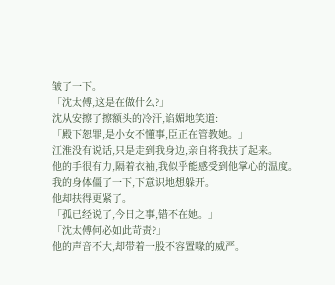皱了一下。
「沈太傅,这是在做什么?」
沈从安擦了擦额头的冷汗,谄媚地笑道:
「殿下恕罪,是小女不懂事,臣正在管教她。」
江淮没有说话,只是走到我身边,亲自将我扶了起来。
他的手很有力,隔着衣袖,我似乎能感受到他掌心的温度。
我的身体僵了一下,下意识地想躲开。
他却扶得更紧了。
「孤已经说了,今日之事,错不在她。」
「沈太傅何必如此苛责?」
他的声音不大,却带着一股不容置喙的威严。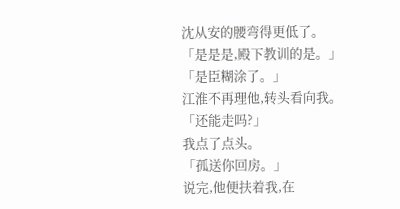沈从安的腰弯得更低了。
「是是是,殿下教训的是。」
「是臣糊涂了。」
江淮不再理他,转头看向我。
「还能走吗?」
我点了点头。
「孤送你回房。」
说完,他便扶着我,在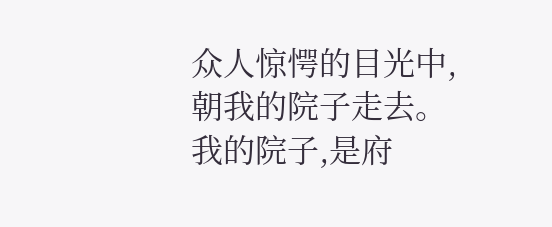众人惊愕的目光中,朝我的院子走去。
我的院子,是府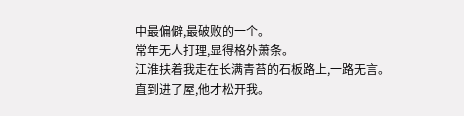中最偏僻,最破败的一个。
常年无人打理,显得格外萧条。
江淮扶着我走在长满青苔的石板路上,一路无言。
直到进了屋,他才松开我。